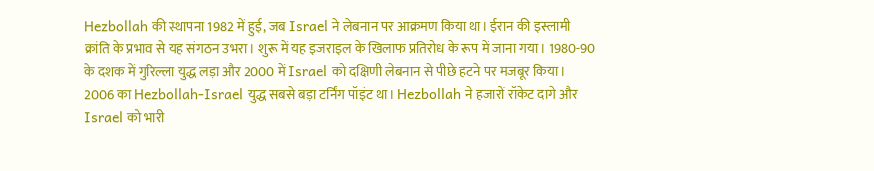Hezbollah की स्थापना 1982 में हुई, जब Israel ने लेबनान पर आक्रमण किया था। ईरान की इस्लामी क्रांति के प्रभाव से यह संगठन उभरा। शुरू में यह इजराइल के खिलाफ प्रतिरोध के रूप में जाना गया। 1980-90 के दशक में गुरिल्ला युद्ध लड़ा और 2000 में Israel को दक्षिणी लेबनान से पीछे हटने पर मजबूर किया।
2006 का Hezbollah-Israel युद्ध सबसे बड़ा टर्निंग पॉइंट था। Hezbollah ने हजारों रॉकेट दागे और Israel को भारी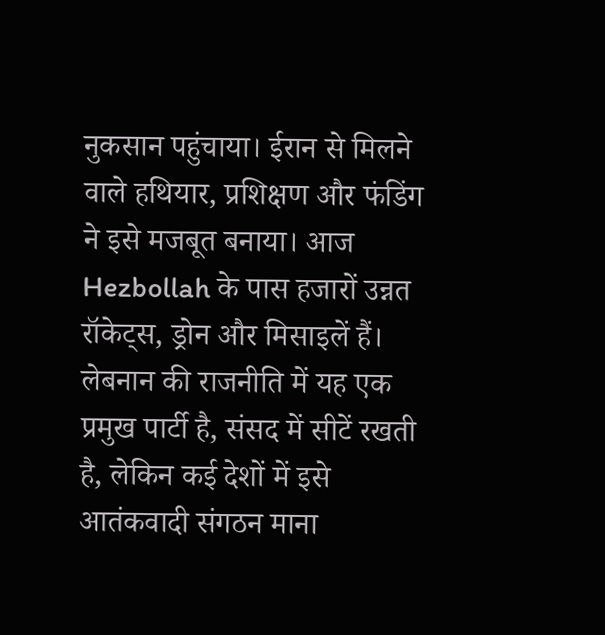नुकसान पहुंचाया। ईरान से मिलने वाले हथियार, प्रशिक्षण और फंडिंग ने इसे मजबूत बनाया। आज Hezbollah के पास हजारों उन्नत रॉकेट्स, ड्रोन और मिसाइलें हैं। लेबनान की राजनीति में यह एक प्रमुख पार्टी है, संसद में सीटें रखती है, लेकिन कई देशों में इसे आतंकवादी संगठन माना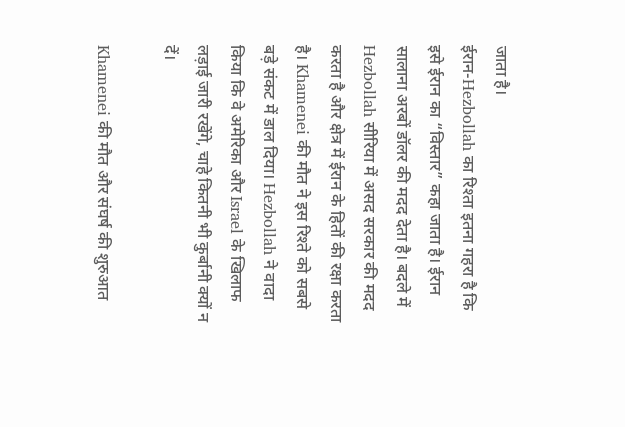जाता है।
ईरान-Hezbollah का रिश्ता इतना गहरा है कि इसे ईरान का “विस्तार” कहा जाता है। ईरान सालाना अरबों डॉलर की मदद देता है। बदले में Hezbollah सीरिया में असद सरकार की मदद करता है और क्षेत्र में ईरान के हितों की रक्षा करता है। Khamenei की मौत ने इस रिश्ते को सबसे बड़े संकट में डाल दिया। Hezbollah ने वादा किया कि वे अमेरिका और Israel के खिलाफ लड़ाई जारी रखेंगे, चाहे कितनी भी कुर्बानी क्यों न दें।

Khamenei की मौत और संघर्ष की शुरुआत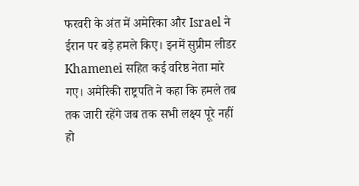फरवरी के अंत में अमेरिका और Israel ने ईरान पर बड़े हमले किए। इनमें सुप्रीम लीडर Khamenei सहित कई वरिष्ठ नेता मारे गए। अमेरिकी राष्ट्रपति ने कहा कि हमले तब तक जारी रहेंगे जब तक सभी लक्ष्य पूरे नहीं हो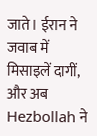जाते। ईरान ने जवाब में मिसाइलें दागीं, और अब Hezbollah ने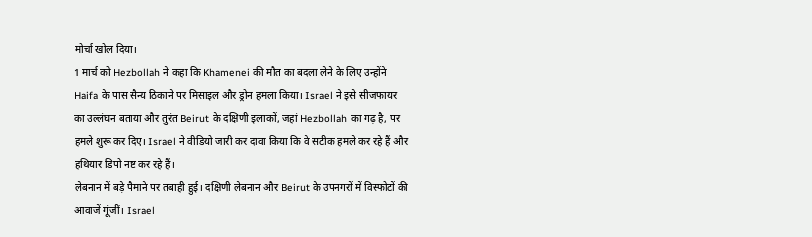मोर्चा खोल दिया।
1 मार्च को Hezbollah ने कहा कि Khamenei की मौत का बदला लेने के लिए उन्होंने Haifa के पास सैन्य ठिकाने पर मिसाइल और ड्रोन हमला किया। Israel ने इसे सीजफायर का उल्लंघन बताया और तुरंत Beirut के दक्षिणी इलाकों, जहां Hezbollah का गढ़ है, पर हमले शुरू कर दिए। Israel ने वीडियो जारी कर दावा किया कि वे सटीक हमले कर रहे हैं और हथियार डिपो नष्ट कर रहे हैं।
लेबनान में बड़े पैमाने पर तबाही हुई। दक्षिणी लेबनान और Beirut के उपनगरों में विस्फोटों की आवाजें गूंजीं। Israel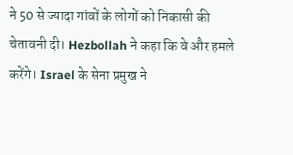ने 50 से ज्यादा गांवों के लोगों को निकासी की चेतावनी दी। Hezbollah ने कहा कि वे और हमले करेंगे। Israel के सेना प्रमुख ने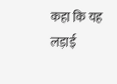कहा कि यह लड़ाई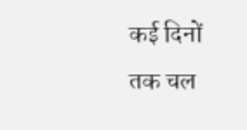कई दिनों तक चल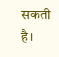सकती है।